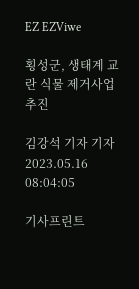EZ EZViwe

횡성군, 생태계 교란 식물 제거사업 추진

김강석 기자 기자  2023.05.16 08:04:05

기사프린트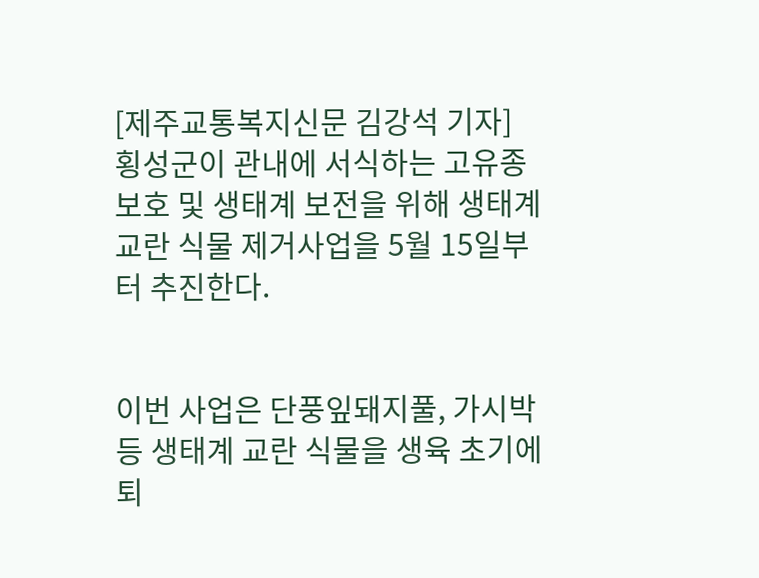[제주교통복지신문 김강석 기자] 횡성군이 관내에 서식하는 고유종 보호 및 생태계 보전을 위해 생태계 교란 식물 제거사업을 5월 15일부터 추진한다.


이번 사업은 단풍잎돼지풀, 가시박 등 생태계 교란 식물을 생육 초기에 퇴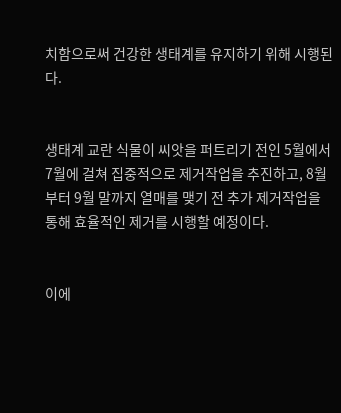치함으로써 건강한 생태계를 유지하기 위해 시행된다.


생태계 교란 식물이 씨앗을 퍼트리기 전인 5월에서 7월에 걸쳐 집중적으로 제거작업을 추진하고, 8월부터 9월 말까지 열매를 맺기 전 추가 제거작업을 통해 효율적인 제거를 시행할 예정이다.


이에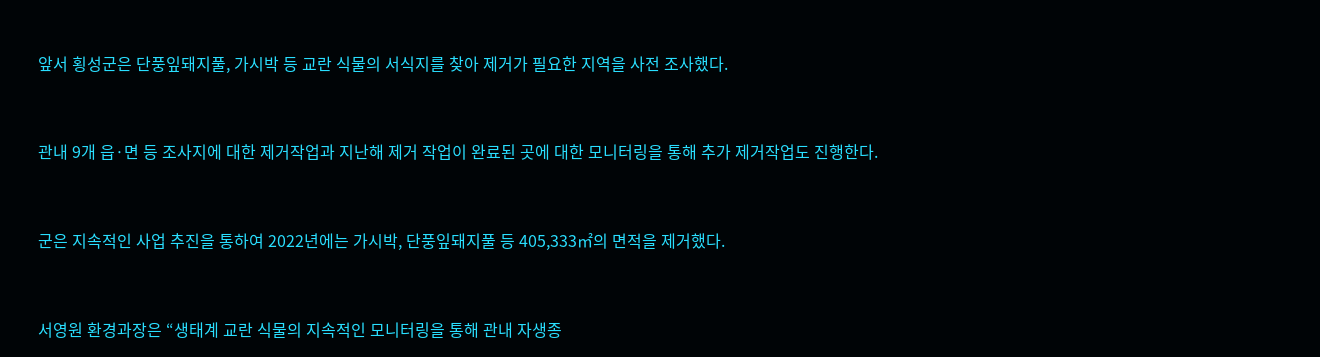앞서 횡성군은 단풍잎돼지풀, 가시박 등 교란 식물의 서식지를 찾아 제거가 필요한 지역을 사전 조사했다.


관내 9개 읍·면 등 조사지에 대한 제거작업과 지난해 제거 작업이 완료된 곳에 대한 모니터링을 통해 추가 제거작업도 진행한다.


군은 지속적인 사업 추진을 통하여 2022년에는 가시박, 단풍잎돼지풀 등 405,333㎡의 면적을 제거했다.


서영원 환경과장은 “생태계 교란 식물의 지속적인 모니터링을 통해 관내 자생종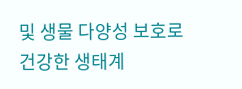및 생물 다양성 보호로 건강한 생태계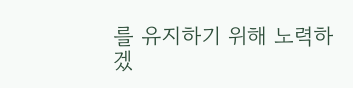를 유지하기 위해 노력하겠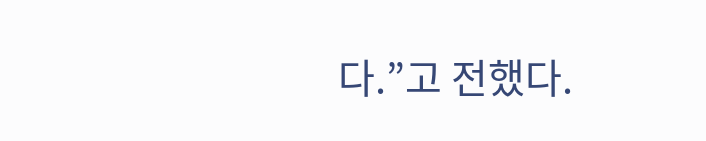다.”고 전했다.